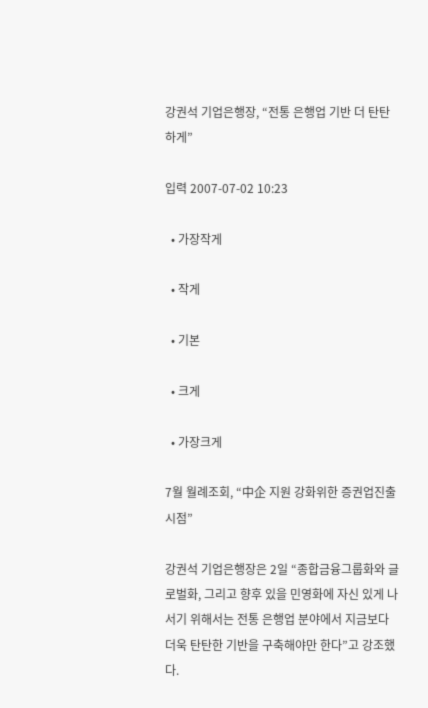강권석 기업은행장, “전통 은행업 기반 더 탄탄하게”

입력 2007-07-02 10:23

  • 가장작게

  • 작게

  • 기본

  • 크게

  • 가장크게

7월 월례조회, “中企 지원 강화위한 증권업진출 시점”

강권석 기업은행장은 2일 “종합금융그룹화와 글로벌화, 그리고 향후 있을 민영화에 자신 있게 나서기 위해서는 전통 은행업 분야에서 지금보다 더욱 탄탄한 기반을 구축해야만 한다”고 강조했다.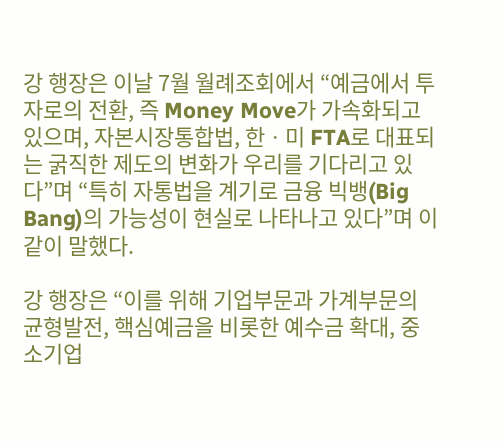강 행장은 이날 7월 월례조회에서 “예금에서 투자로의 전환, 즉 Money Move가 가속화되고 있으며, 자본시장통합법, 한ㆍ미 FTA로 대표되는 굵직한 제도의 변화가 우리를 기다리고 있다”며 “특히 자통법을 계기로 금융 빅뱅(Big Bang)의 가능성이 현실로 나타나고 있다”며 이 같이 말했다.

강 행장은 “이를 위해 기업부문과 가계부문의 균형발전, 핵심예금을 비롯한 예수금 확대, 중소기업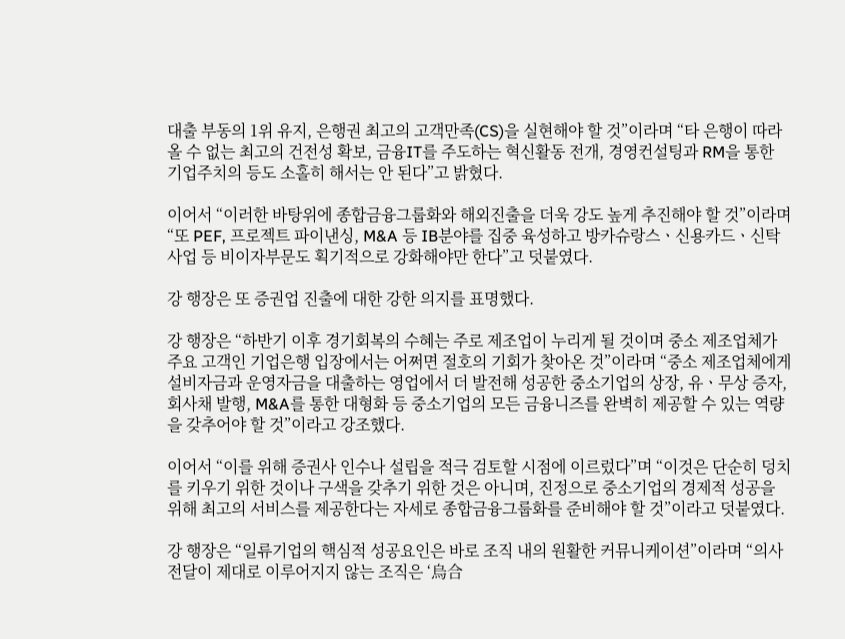대출 부동의 1위 유지, 은행권 최고의 고객만족(CS)을 실현해야 할 것”이라며 “타 은행이 따라올 수 없는 최고의 건전성 확보, 금융IT를 주도하는 혁신활동 전개, 경영컨설팅과 RM을 통한 기업주치의 등도 소홀히 해서는 안 된다”고 밝혔다.

이어서 “이러한 바탕위에 종합금융그룹화와 해외진출을 더욱 강도 높게 추진해야 할 것”이라며 “또 PEF, 프로젝트 파이낸싱, M&A 등 IB분야를 집중 육성하고 방카슈랑스ㆍ신용카드ㆍ신탁사업 등 비이자부문도 획기적으로 강화해야만 한다”고 덧붙였다.

강 행장은 또 증권업 진출에 대한 강한 의지를 표명했다.

강 행장은 “하반기 이후 경기회복의 수혜는 주로 제조업이 누리게 될 것이며 중소 제조업체가 주요 고객인 기업은행 입장에서는 어쩌면 절호의 기회가 찾아온 것”이라며 “중소 제조업체에게 설비자금과 운영자금을 대출하는 영업에서 더 발전해 성공한 중소기업의 상장, 유ㆍ무상 증자, 회사채 발행, M&A를 통한 대형화 등 중소기업의 모든 금융니즈를 완벽히 제공할 수 있는 역량을 갖추어야 할 것”이라고 강조했다.

이어서 “이를 위해 증권사 인수나 설립을 적극 검토할 시점에 이르렀다”며 “이것은 단순히 덩치를 키우기 위한 것이나 구색을 갖추기 위한 것은 아니며, 진정으로 중소기업의 경제적 성공을 위해 최고의 서비스를 제공한다는 자세로 종합금융그룹화를 준비해야 할 것”이라고 덧붙였다.

강 행장은 “일류기업의 핵심적 성공요인은 바로 조직 내의 원활한 커뮤니케이션”이라며 “의사전달이 제대로 이루어지지 않는 조직은 ‘烏合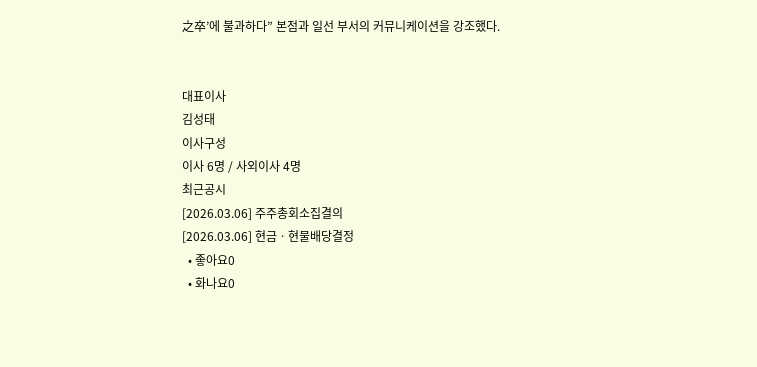之卒’에 불과하다” 본점과 일선 부서의 커뮤니케이션을 강조했다.


대표이사
김성태
이사구성
이사 6명 / 사외이사 4명
최근공시
[2026.03.06] 주주총회소집결의
[2026.03.06] 현금ㆍ현물배당결정
  • 좋아요0
  • 화나요0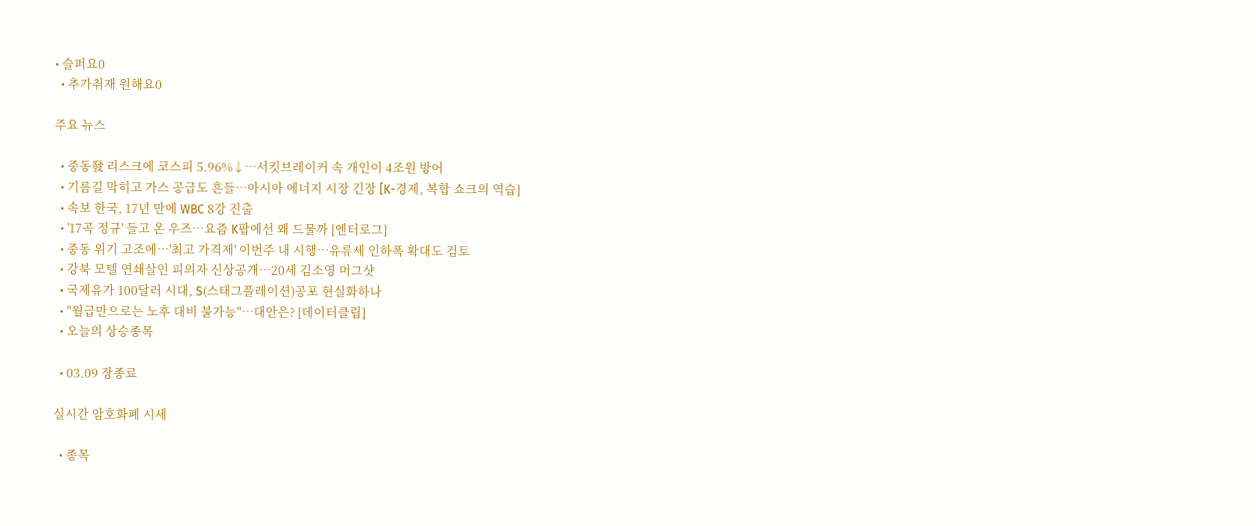• 슬퍼요0
  • 추가취재 원해요0

주요 뉴스

  • 중동發 리스크에 코스피 5.96%↓⋯서킷브레이커 속 개인이 4조원 방어
  • 기름길 막히고 가스 공급도 흔들…아시아 에너지 시장 긴장 [K-경제, 복합 쇼크의 역습]
  • 속보 한국, 17년 만에 WBC 8강 진출
  • '17곡 정규' 들고 온 우즈⋯요즘 K팝에선 왜 드물까 [엔터로그]
  • 중동 위기 고조에…'최고 가격제' 이번주 내 시행…유류세 인하폭 확대도 검토
  • 강북 모텔 연쇄살인 피의자 신상공개…20세 김소영 머그샷
  • 국제유가 100달러 시대, S(스태그플레이션)공포 현실화하나
  • "월급만으로는 노후 대비 불가능"…대안은? [데이터클립]
  • 오늘의 상승종목

  • 03.09 장종료

실시간 암호화폐 시세

  • 종목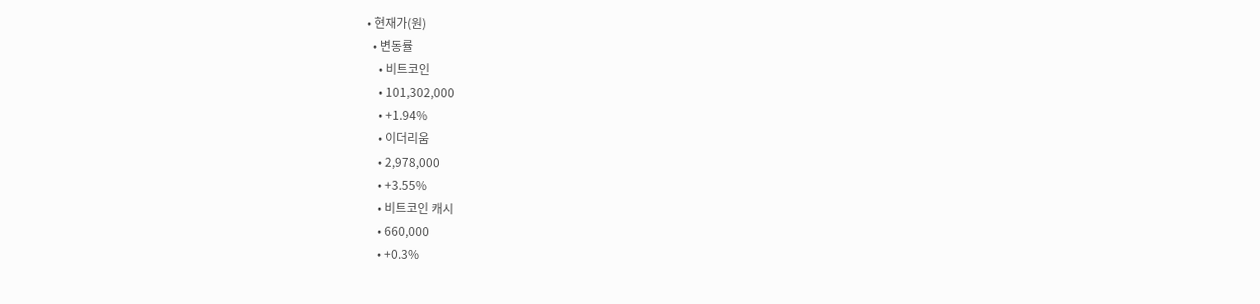• 현재가(원)
  • 변동률
    • 비트코인
    • 101,302,000
    • +1.94%
    • 이더리움
    • 2,978,000
    • +3.55%
    • 비트코인 캐시
    • 660,000
    • +0.3%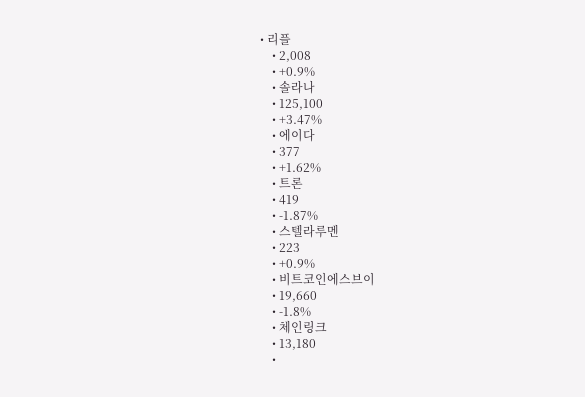• 리플
    • 2,008
    • +0.9%
    • 솔라나
    • 125,100
    • +3.47%
    • 에이다
    • 377
    • +1.62%
    • 트론
    • 419
    • -1.87%
    • 스텔라루멘
    • 223
    • +0.9%
    • 비트코인에스브이
    • 19,660
    • -1.8%
    • 체인링크
    • 13,180
    •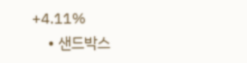+4.11%
    • 샌드박스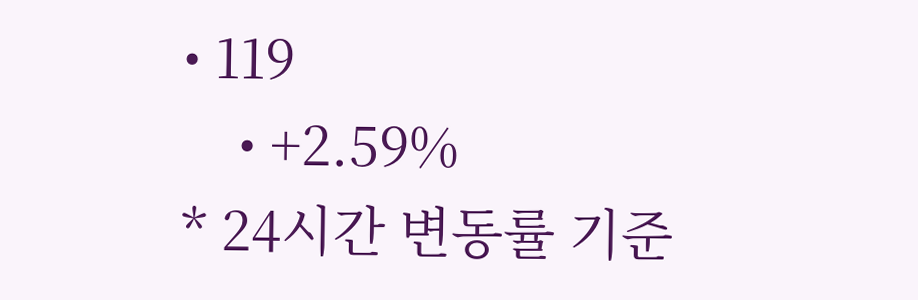• 119
    • +2.59%
* 24시간 변동률 기준